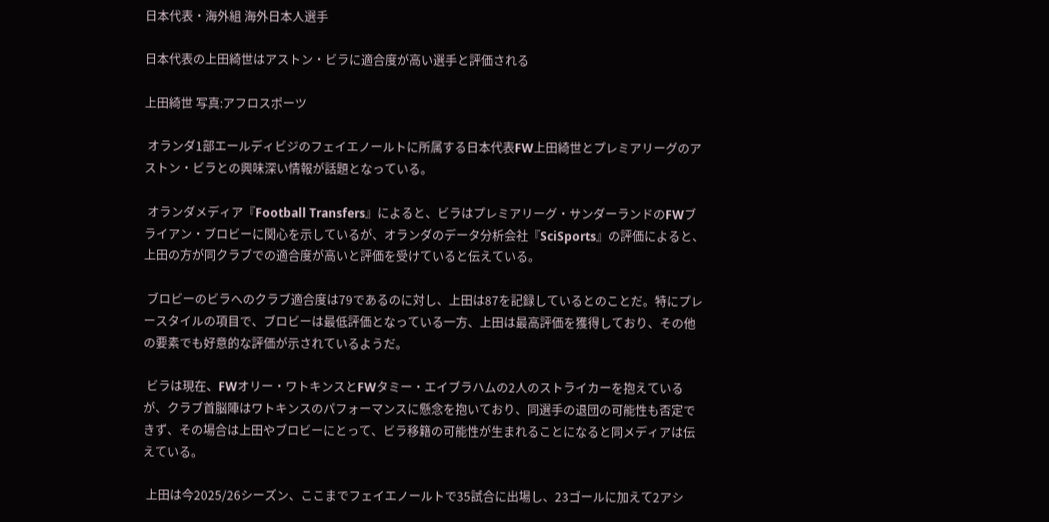日本代表・海外組 海外日本人選手

日本代表の上田綺世はアストン・ビラに適合度が高い選手と評価される

上田綺世 写真:アフロスポーツ

 オランダ1部エールディビジのフェイエノールトに所属する日本代表FW上田綺世とプレミアリーグのアストン・ビラとの興味深い情報が話題となっている。

 オランダメディア『Football Transfers』によると、ビラはプレミアリーグ・サンダーランドのFWブライアン・ブロビーに関心を示しているが、オランダのデータ分析会社『SciSports』の評価によると、上田の方が同クラブでの適合度が高いと評価を受けていると伝えている。

 ブロビーのビラへのクラブ適合度は79であるのに対し、上田は87を記録しているとのことだ。特にプレースタイルの項目で、ブロビーは最低評価となっている一方、上田は最高評価を獲得しており、その他の要素でも好意的な評価が示されているようだ。

 ビラは現在、FWオリー・ワトキンスとFWタミー・エイブラハムの2人のストライカーを抱えているが、クラブ首脳陣はワトキンスのパフォーマンスに懸念を抱いており、同選手の退団の可能性も否定できず、その場合は上田やブロビーにとって、ビラ移籍の可能性が生まれることになると同メディアは伝えている。

 上田は今2025/26シーズン、ここまでフェイエノールトで35試合に出場し、23ゴールに加えて2アシ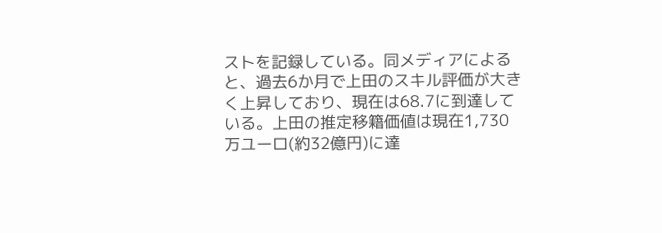ストを記録している。同メディアによると、過去6か月で上田のスキル評価が大きく上昇しており、現在は68.7に到達している。上田の推定移籍価値は現在1,730万ユーロ(約32億円)に達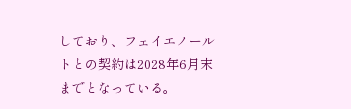しており、フェイエノールトとの契約は2028年6月末までとなっている。